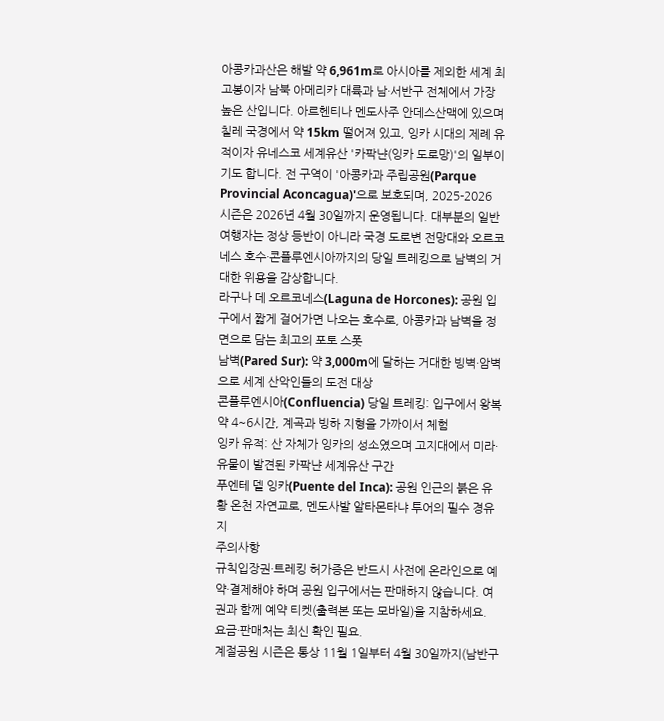아콩카과산은 해발 약 6,961m로 아시아를 제외한 세계 최고봉이자 남북 아메리카 대륙과 남·서반구 전체에서 가장 높은 산입니다. 아르헨티나 멘도사주 안데스산맥에 있으며 칠레 국경에서 약 15km 떨어져 있고, 잉카 시대의 제례 유적이자 유네스코 세계유산 '카팍냔(잉카 도로망)'의 일부이기도 합니다. 전 구역이 '아콩카과 주립공원(Parque Provincial Aconcagua)'으로 보호되며, 2025-2026 시즌은 2026년 4월 30일까지 운영됩니다. 대부분의 일반 여행자는 정상 등반이 아니라 국경 도로변 전망대와 오르코네스 호수·콘플루엔시아까지의 당일 트레킹으로 남벽의 거대한 위용을 감상합니다.
라구나 데 오르코네스(Laguna de Horcones): 공원 입구에서 짧게 걸어가면 나오는 호수로, 아콩카과 남벽을 정면으로 담는 최고의 포토 스폿
남벽(Pared Sur): 약 3,000m에 달하는 거대한 빙벽·암벽으로 세계 산악인들의 도전 대상
콘플루엔시아(Confluencia) 당일 트레킹: 입구에서 왕복 약 4~6시간, 계곡과 빙하 지형을 가까이서 체험
잉카 유적: 산 자체가 잉카의 성소였으며 고지대에서 미라·유물이 발견된 카팍냔 세계유산 구간
푸엔테 델 잉카(Puente del Inca): 공원 인근의 붉은 유황 온천 자연교로, 멘도사발 알타몬타냐 투어의 필수 경유지
주의사항
규칙입장권·트레킹 허가증은 반드시 사전에 온라인으로 예약·결제해야 하며 공원 입구에서는 판매하지 않습니다. 여권과 함께 예약 티켓(출력본 또는 모바일)을 지참하세요. 요금·판매처는 최신 확인 필요.
계절공원 시즌은 통상 11월 1일부터 4월 30일까지(남반구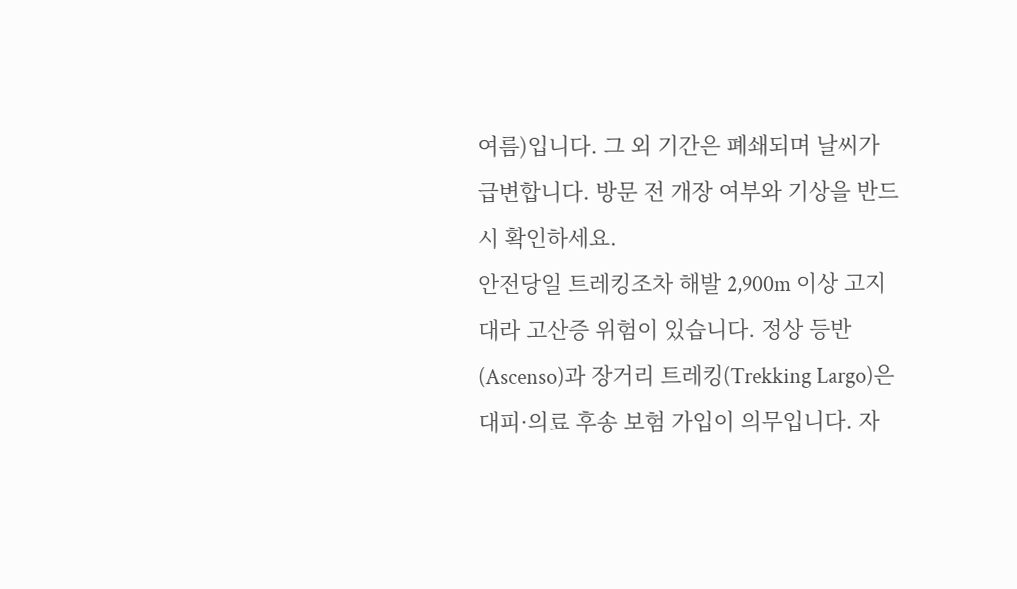여름)입니다. 그 외 기간은 폐쇄되며 날씨가 급변합니다. 방문 전 개장 여부와 기상을 반드시 확인하세요.
안전당일 트레킹조차 해발 2,900m 이상 고지대라 고산증 위험이 있습니다. 정상 등반(Ascenso)과 장거리 트레킹(Trekking Largo)은 대피·의료 후송 보험 가입이 의무입니다. 자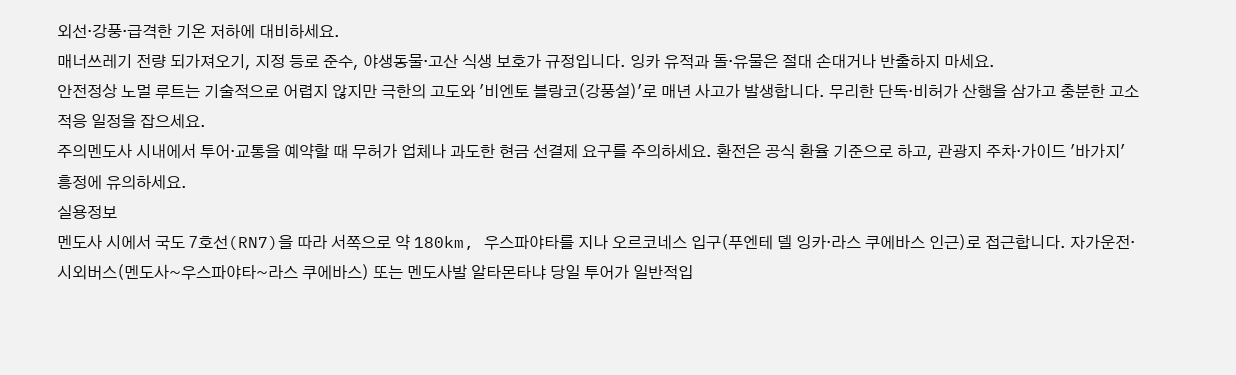외선·강풍·급격한 기온 저하에 대비하세요.
매너쓰레기 전량 되가져오기, 지정 등로 준수, 야생동물·고산 식생 보호가 규정입니다. 잉카 유적과 돌·유물은 절대 손대거나 반출하지 마세요.
안전정상 노멀 루트는 기술적으로 어렵지 않지만 극한의 고도와 '비엔토 블랑코(강풍설)'로 매년 사고가 발생합니다. 무리한 단독·비허가 산행을 삼가고 충분한 고소 적응 일정을 잡으세요.
주의멘도사 시내에서 투어·교통을 예약할 때 무허가 업체나 과도한 현금 선결제 요구를 주의하세요. 환전은 공식 환율 기준으로 하고, 관광지 주차·가이드 '바가지' 흥정에 유의하세요.
실용정보
멘도사 시에서 국도 7호선(RN7)을 따라 서쪽으로 약 180km, 우스파야타를 지나 오르코네스 입구(푸엔테 델 잉카·라스 쿠에바스 인근)로 접근합니다. 자가운전·시외버스(멘도사~우스파야타~라스 쿠에바스) 또는 멘도사발 알타몬타냐 당일 투어가 일반적입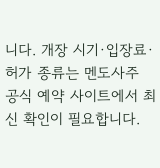니다. 개장 시기·입장료·허가 종류는 멘도사주 공식 예약 사이트에서 최신 확인이 필요합니다.